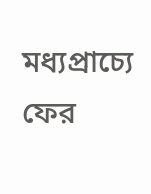মধ্যপ্রাচ্যে ফের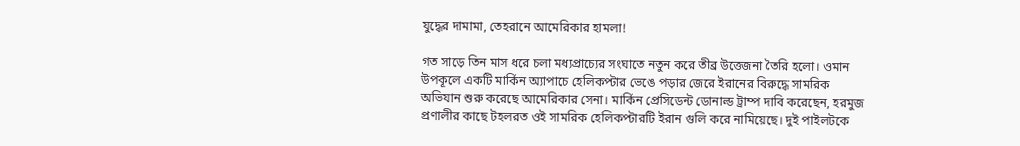যুদ্ধের দামামা, তেহরানে আমেরিকার হামলা!

গত সাড়ে তিন মাস ধরে চলা মধ্যপ্রাচ্যের সংঘাতে নতুন করে তীব্র উত্তেজনা তৈরি হলো। ওমান উপকূলে একটি মার্কিন অ্যাপাচে হেলিকপ্টার ভেঙে পড়ার জেরে ইরানের বিরুদ্ধে সামরিক অভিযান শুরু করেছে আমেরিকার সেনা। মার্কিন প্রেসিডেন্ট ডোনাল্ড ট্রাম্প দাবি করেছেন, হরমুজ প্রণালীর কাছে টহলরত ওই সামরিক হেলিকপ্টারটি ইরান গুলি করে নামিয়েছে। দুই পাইলটকে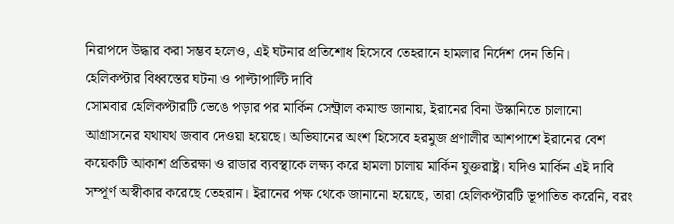নিরাপদে উদ্ধার করা সম্ভব হলেও, এই ঘটনার প্রতিশোধ হিসেবে তেহরানে হামলার নির্দেশ দেন তিনি।
হেলিকপ্টার বিধ্বস্তের ঘটনা ও পাল্টাপাল্টি দাবি
সোমবার হেলিকপ্টারটি ভেঙে পড়ার পর মার্কিন সেন্ট্রাল কমান্ড জানায়, ইরানের বিনা উস্কানিতে চালানো আগ্রাসনের যথাযথ জবাব দেওয়া হয়েছে। অভিযানের অংশ হিসেবে হরমুজ প্রণালীর আশপাশে ইরানের বেশ কয়েকটি আকাশ প্রতিরক্ষা ও রাডার ব্যবস্থাকে লক্ষ্য করে হামলা চালায় মার্কিন যুক্তরাষ্ট্র। যদিও মার্কিন এই দাবি সম্পূর্ণ অস্বীকার করেছে তেহরান। ইরানের পক্ষ থেকে জানানো হয়েছে, তারা হেলিকপ্টারটি ভূপাতিত করেনি, বরং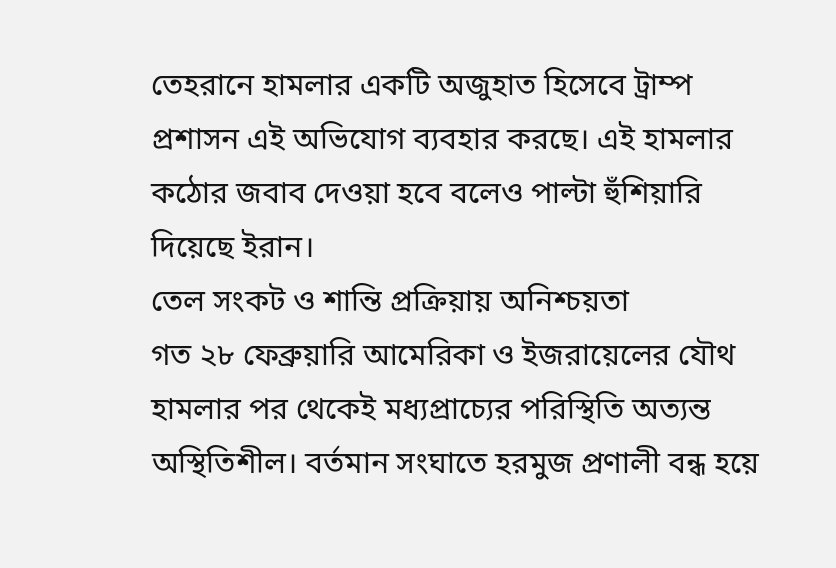তেহরানে হামলার একটি অজুহাত হিসেবে ট্রাম্প প্রশাসন এই অভিযোগ ব্যবহার করছে। এই হামলার কঠোর জবাব দেওয়া হবে বলেও পাল্টা হুঁশিয়ারি দিয়েছে ইরান।
তেল সংকট ও শান্তি প্রক্রিয়ায় অনিশ্চয়তা
গত ২৮ ফেব্রুয়ারি আমেরিকা ও ইজরায়েলের যৌথ হামলার পর থেকেই মধ্যপ্রাচ্যের পরিস্থিতি অত্যন্ত অস্থিতিশীল। বর্তমান সংঘাতে হরমুজ প্রণালী বন্ধ হয়ে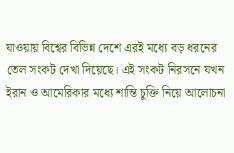যাওয়ায় বিশ্বের বিভিন্ন দেশে এরই মধ্যে বড় ধরনের তেল সংকট দেখা দিয়েছে। এই সংকট নিরসনে যখন ইরান ও আমেরিকার মধ্যে শান্তি চুক্তি নিয়ে আলোচনা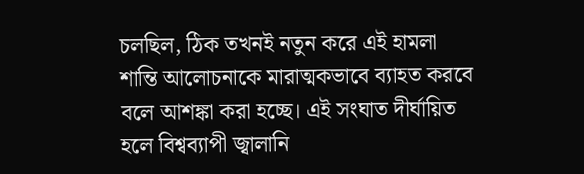চলছিল, ঠিক তখনই নতুন করে এই হামলা শান্তি আলোচনাকে মারাত্মকভাবে ব্যাহত করবে বলে আশঙ্কা করা হচ্ছে। এই সংঘাত দীর্ঘায়িত হলে বিশ্বব্যাপী জ্বালানি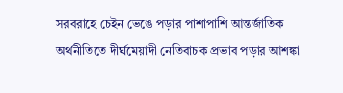সরবরাহে চেইন ভেঙে পড়ার পাশাপাশি আন্তর্জাতিক অর্থনীতিতে দীর্ঘমেয়াদী নেতিবাচক প্রভাব পড়ার আশঙ্কা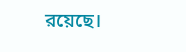রয়েছে।